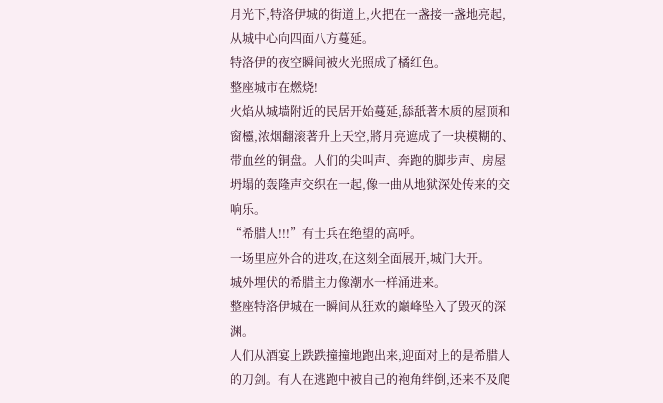月光下,特洛伊城的街道上,火把在一盏接一盏地亮起,从城中心向四面八方蔓延。
特洛伊的夜空瞬间被火光照成了橘红色。
整座城市在燃烧!
火焰从城墙附近的民居开始蔓延,舔舐著木质的屋顶和窗欞,浓烟翻滚著升上天空,將月亮遮成了一块模糊的、带血丝的铜盘。人们的尖叫声、奔跑的脚步声、房屋坍塌的轰隆声交织在一起,像一曲从地狱深处传来的交响乐。
“希腊人!!!”有士兵在绝望的高呼。
一场里应外合的进攻,在这刻全面展开,城门大开。
城外埋伏的希腊主力像潮水一样涌进来。
整座特洛伊城在一瞬间从狂欢的巔峰坠入了毁灭的深渊。
人们从酒宴上跌跌撞撞地跑出来,迎面对上的是希腊人的刀剑。有人在逃跑中被自己的袍角绊倒,还来不及爬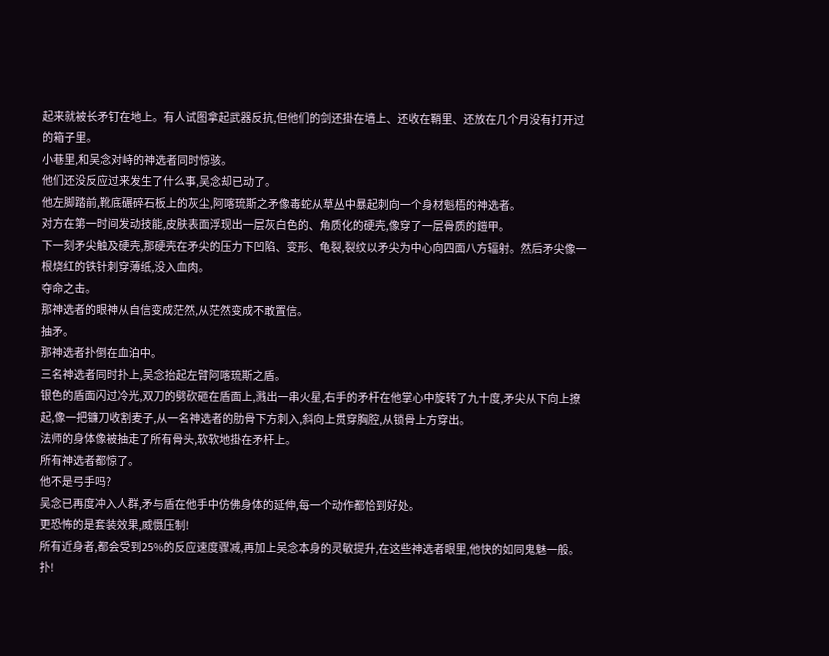起来就被长矛钉在地上。有人试图拿起武器反抗,但他们的剑还掛在墙上、还收在鞘里、还放在几个月没有打开过的箱子里。
小巷里,和吴念对峙的神选者同时惊骇。
他们还没反应过来发生了什么事,吴念却已动了。
他左脚踏前,靴底碾碎石板上的灰尘,阿喀琉斯之矛像毒蛇从草丛中暴起刺向一个身材魁梧的神选者。
对方在第一时间发动技能,皮肤表面浮现出一层灰白色的、角质化的硬壳,像穿了一层骨质的鎧甲。
下一刻矛尖触及硬壳,那硬壳在矛尖的压力下凹陷、变形、龟裂,裂纹以矛尖为中心向四面八方辐射。然后矛尖像一根烧红的铁针刺穿薄纸,没入血肉。
夺命之击。
那神选者的眼神从自信变成茫然,从茫然变成不敢置信。
抽矛。
那神选者扑倒在血泊中。
三名神选者同时扑上,吴念抬起左臂阿喀琉斯之盾。
银色的盾面闪过冷光,双刀的劈砍砸在盾面上,溅出一串火星,右手的矛杆在他掌心中旋转了九十度,矛尖从下向上撩起,像一把镰刀收割麦子,从一名神选者的肋骨下方刺入,斜向上贯穿胸腔,从锁骨上方穿出。
法师的身体像被抽走了所有骨头,软软地掛在矛杆上。
所有神选者都惊了。
他不是弓手吗?
吴念已再度冲入人群,矛与盾在他手中仿佛身体的延伸,每一个动作都恰到好处。
更恐怖的是套装效果,威慑压制!
所有近身者,都会受到25%的反应速度骤减,再加上吴念本身的灵敏提升,在这些神选者眼里,他快的如同鬼魅一般。
扑!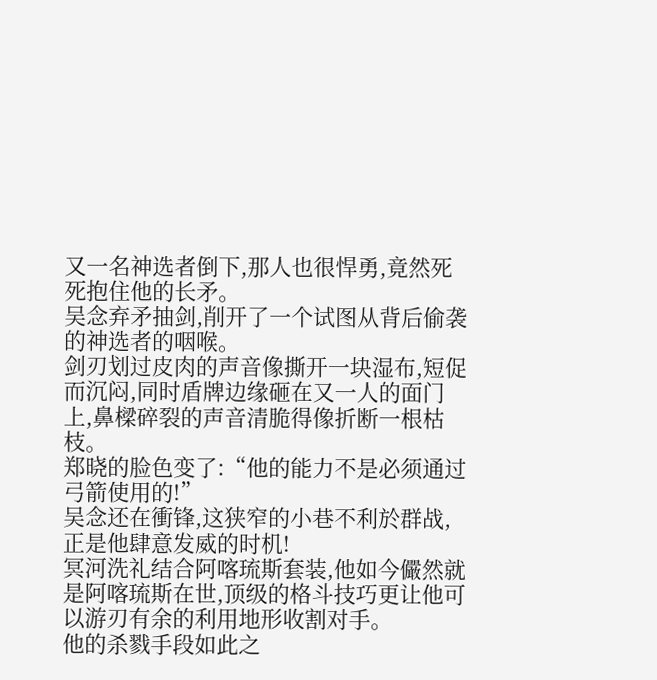又一名神选者倒下,那人也很悍勇,竟然死死抱住他的长矛。
吴念弃矛抽剑,削开了一个试图从背后偷袭的神选者的咽喉。
剑刃划过皮肉的声音像撕开一块湿布,短促而沉闷,同时盾牌边缘砸在又一人的面门上,鼻樑碎裂的声音清脆得像折断一根枯枝。
郑晓的脸色变了:“他的能力不是必须通过弓箭使用的!”
吴念还在衝锋,这狭窄的小巷不利於群战,正是他肆意发威的时机!
冥河洗礼结合阿喀琉斯套装,他如今儼然就是阿喀琉斯在世,顶级的格斗技巧更让他可以游刃有余的利用地形收割对手。
他的杀戮手段如此之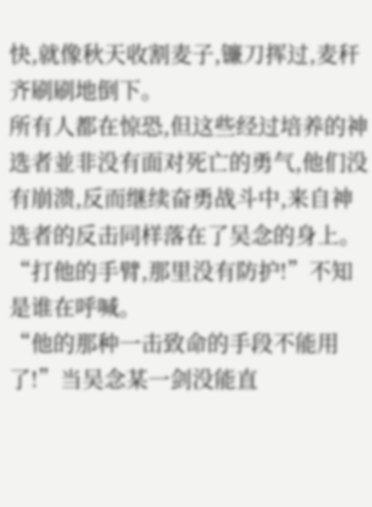快,就像秋天收割麦子,镰刀挥过,麦秆齐刷刷地倒下。
所有人都在惊恐,但这些经过培养的神选者並非没有面对死亡的勇气,他们没有崩溃,反而继续奋勇战斗中,来自神选者的反击同样落在了吴念的身上。
“打他的手臂,那里没有防护!”不知是谁在呼喊。
“他的那种一击致命的手段不能用了!”当吴念某一剑没能直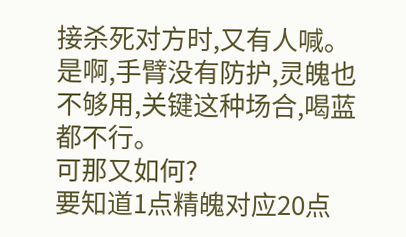接杀死对方时,又有人喊。
是啊,手臂没有防护,灵魄也不够用,关键这种场合,喝蓝都不行。
可那又如何?
要知道1点精魄对应20点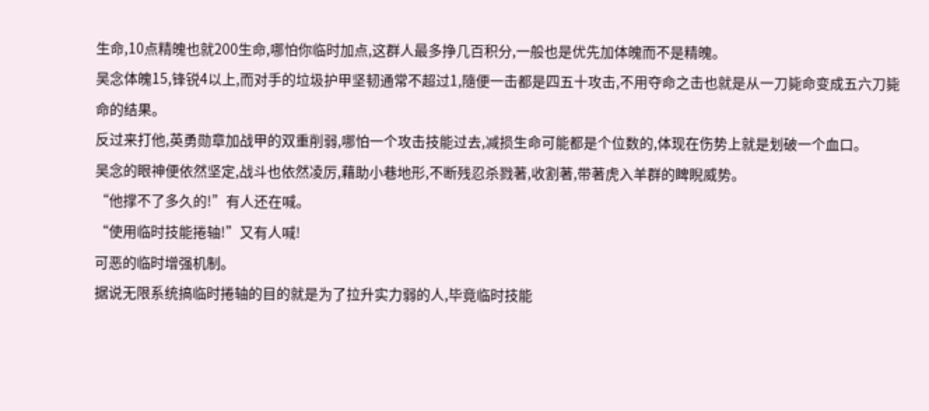生命,10点精魄也就200生命,哪怕你临时加点,这群人最多挣几百积分,一般也是优先加体魄而不是精魄。
吴念体魄15,锋锐4以上,而对手的垃圾护甲坚韧通常不超过1,隨便一击都是四五十攻击,不用夺命之击也就是从一刀毙命变成五六刀毙命的结果。
反过来打他,英勇勋章加战甲的双重削弱,哪怕一个攻击技能过去,减损生命可能都是个位数的,体现在伤势上就是划破一个血口。
吴念的眼神便依然坚定,战斗也依然凌厉,藉助小巷地形,不断残忍杀戮著,收割著,带著虎入羊群的睥睨威势。
“他撑不了多久的!”有人还在喊。
“使用临时技能捲轴!”又有人喊!
可恶的临时增强机制。
据说无限系统搞临时捲轴的目的就是为了拉升实力弱的人,毕竟临时技能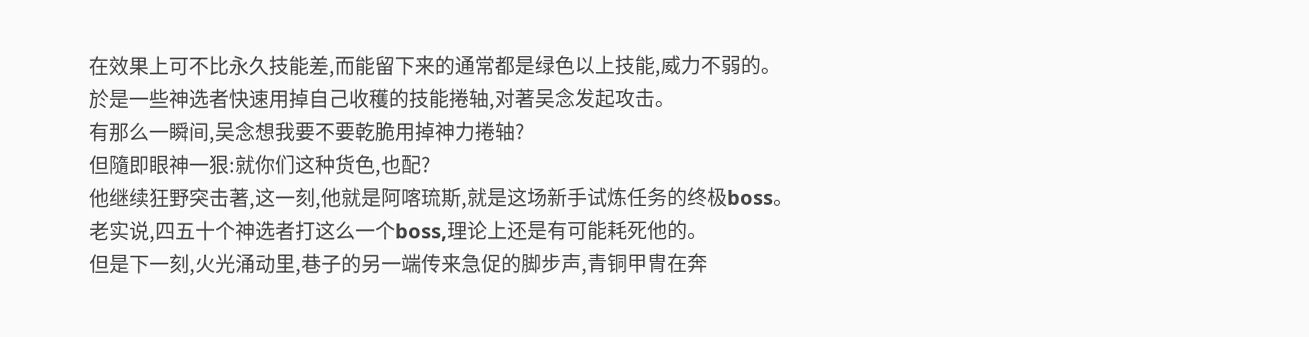在效果上可不比永久技能差,而能留下来的通常都是绿色以上技能,威力不弱的。
於是一些神选者快速用掉自己收穫的技能捲轴,对著吴念发起攻击。
有那么一瞬间,吴念想我要不要乾脆用掉神力捲轴?
但隨即眼神一狠:就你们这种货色,也配?
他继续狂野突击著,这一刻,他就是阿喀琉斯,就是这场新手试炼任务的终极boss。
老实说,四五十个神选者打这么一个boss,理论上还是有可能耗死他的。
但是下一刻,火光涌动里,巷子的另一端传来急促的脚步声,青铜甲冑在奔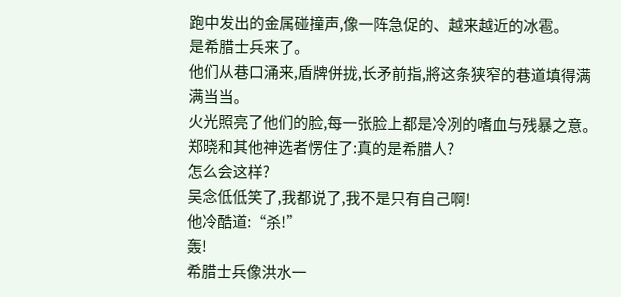跑中发出的金属碰撞声,像一阵急促的、越来越近的冰雹。
是希腊士兵来了。
他们从巷口涌来,盾牌併拢,长矛前指,將这条狭窄的巷道填得满满当当。
火光照亮了他们的脸,每一张脸上都是冷冽的嗜血与残暴之意。
郑晓和其他神选者愣住了:真的是希腊人?
怎么会这样?
吴念低低笑了,我都说了,我不是只有自己啊!
他冷酷道:“杀!”
轰!
希腊士兵像洪水一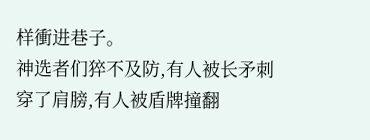样衝进巷子。
神选者们猝不及防,有人被长矛刺穿了肩膀,有人被盾牌撞翻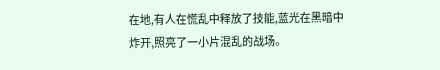在地,有人在慌乱中释放了技能,蓝光在黑暗中炸开,照亮了一小片混乱的战场。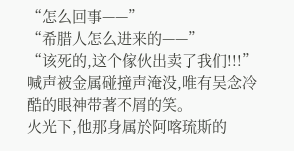“怎么回事——”
“希腊人怎么进来的——”
“该死的,这个傢伙出卖了我们!!!”
喊声被金属碰撞声淹没,唯有吴念冷酷的眼神带著不屑的笑。
火光下,他那身属於阿喀琉斯的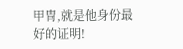甲冑,就是他身份最好的证明!